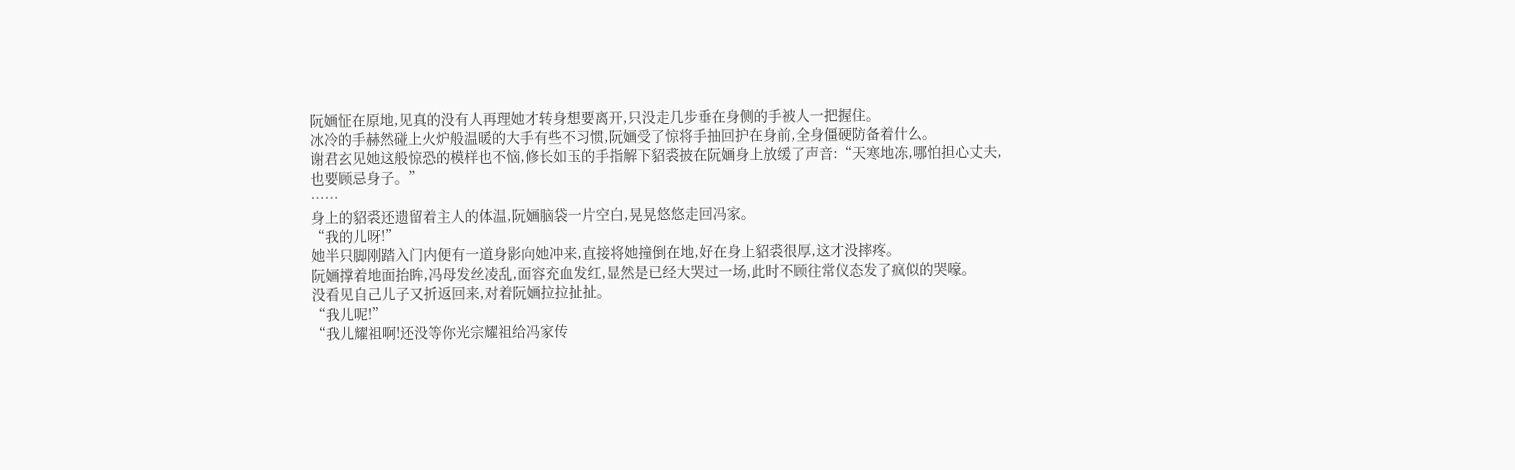阮婳怔在原地,见真的没有人再理她才转身想要离开,只没走几步垂在身侧的手被人一把握住。
冰冷的手赫然碰上火炉般温暖的大手有些不习惯,阮婳受了惊将手抽回护在身前,全身僵硬防备着什么。
谢君玄见她这般惊恐的模样也不恼,修长如玉的手指解下貂裘披在阮婳身上放缓了声音:“天寒地冻,哪怕担心丈夫,也要顾忌身子。”
……
身上的貂裘还遗留着主人的体温,阮婳脑袋一片空白,晃晃悠悠走回冯家。
“我的儿呀!”
她半只脚刚踏入门内便有一道身影向她冲来,直接将她撞倒在地,好在身上貂裘很厚,这才没摔疼。
阮婳撑着地面抬眸,冯母发丝凌乱,面容充血发红,显然是已经大哭过一场,此时不顾往常仪态发了疯似的哭嚎。
没看见自己儿子又折返回来,对着阮婳拉拉扯扯。
“我儿呢!”
“我儿耀祖啊!还没等你光宗耀祖给冯家传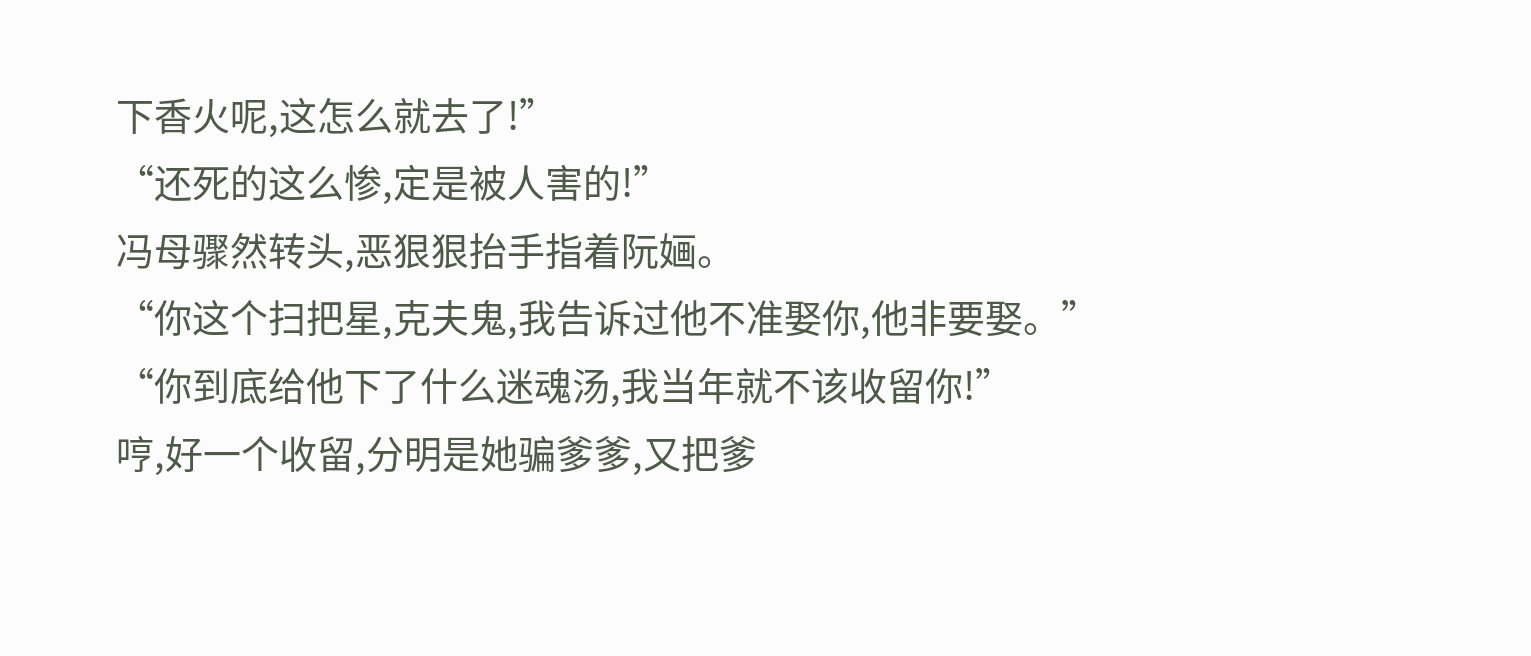下香火呢,这怎么就去了!”
“还死的这么惨,定是被人害的!”
冯母骤然转头,恶狠狠抬手指着阮婳。
“你这个扫把星,克夫鬼,我告诉过他不准娶你,他非要娶。”
“你到底给他下了什么迷魂汤,我当年就不该收留你!”
哼,好一个收留,分明是她骗爹爹,又把爹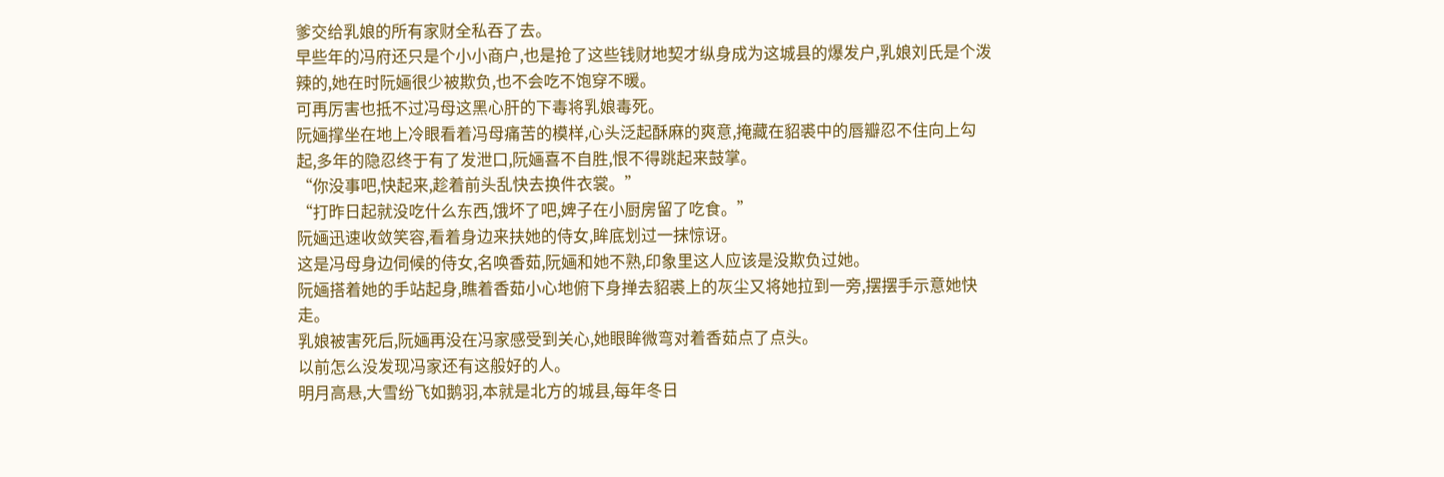爹交给乳娘的所有家财全私吞了去。
早些年的冯府还只是个小小商户,也是抢了这些钱财地契才纵身成为这城县的爆发户,乳娘刘氏是个泼辣的,她在时阮婳很少被欺负,也不会吃不饱穿不暖。
可再厉害也抵不过冯母这黑心肝的下毒将乳娘毒死。
阮婳撑坐在地上冷眼看着冯母痛苦的模样,心头泛起酥麻的爽意,掩藏在貂裘中的唇瓣忍不住向上勾起,多年的隐忍终于有了发泄口,阮婳喜不自胜,恨不得跳起来鼓掌。
“你没事吧,快起来,趁着前头乱快去换件衣裳。”
“打昨日起就没吃什么东西,饿坏了吧,婢子在小厨房留了吃食。”
阮婳迅速收敛笑容,看着身边来扶她的侍女,眸底划过一抹惊讶。
这是冯母身边伺候的侍女,名唤香茹,阮婳和她不熟,印象里这人应该是没欺负过她。
阮婳搭着她的手站起身,瞧着香茹小心地俯下身掸去貂裘上的灰尘又将她拉到一旁,摆摆手示意她快走。
乳娘被害死后,阮婳再没在冯家感受到关心,她眼眸微弯对着香茹点了点头。
以前怎么没发现冯家还有这般好的人。
明月高悬,大雪纷飞如鹅羽,本就是北方的城县,每年冬日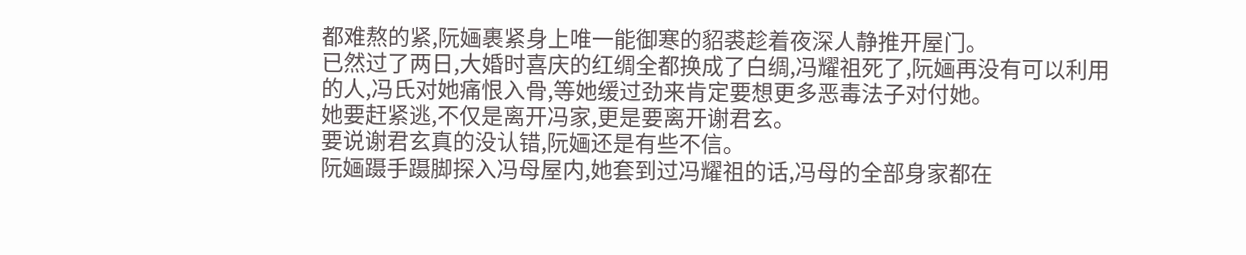都难熬的紧,阮婳裹紧身上唯一能御寒的貂裘趁着夜深人静推开屋门。
已然过了两日,大婚时喜庆的红绸全都换成了白绸,冯耀祖死了,阮婳再没有可以利用的人,冯氏对她痛恨入骨,等她缓过劲来肯定要想更多恶毒法子对付她。
她要赶紧逃,不仅是离开冯家,更是要离开谢君玄。
要说谢君玄真的没认错,阮婳还是有些不信。
阮婳蹑手蹑脚探入冯母屋内,她套到过冯耀祖的话,冯母的全部身家都在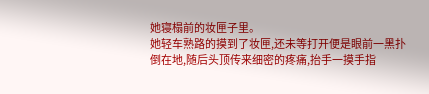她寝榻前的妆匣子里。
她轻车熟路的摸到了妆匣,还未等打开便是眼前一黑扑倒在地,随后头顶传来细密的疼痛,抬手一摸手指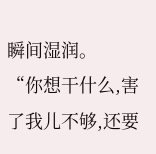瞬间湿润。
“你想干什么,害了我儿不够,还要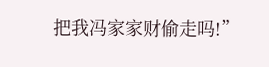把我冯家家财偷走吗!”